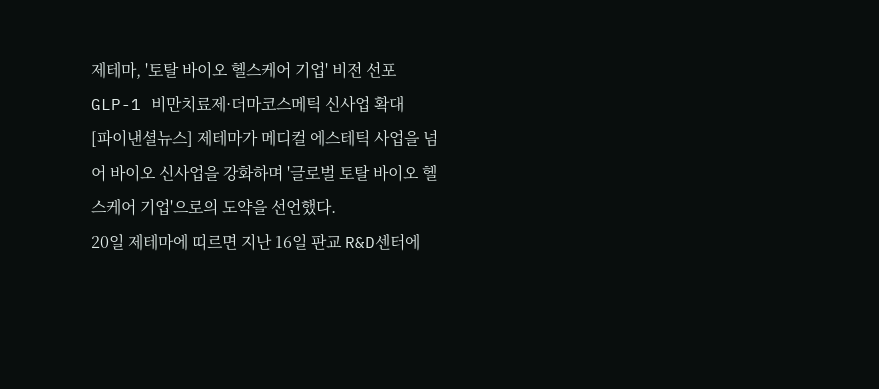제테마, '토탈 바이오 헬스케어 기업' 비전 선포
GLP-1 비만치료제·더마코스메틱 신사업 확대
[파이낸셜뉴스] 제테마가 메디컬 에스테틱 사업을 넘어 바이오 신사업을 강화하며 '글로벌 토탈 바이오 헬스케어 기업'으로의 도약을 선언했다.
20일 제테마에 띠르면 지난 16일 판교 R&D센터에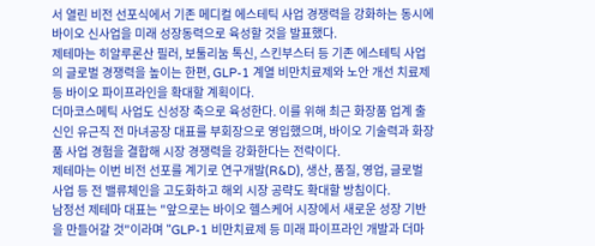서 열린 비전 선포식에서 기존 메디컬 에스테틱 사업 경쟁력을 강화하는 동시에 바이오 신사업을 미래 성장동력으로 육성할 것을 발표했다.
제테마는 히알루론산 필러, 보툴리눔 톡신, 스킨부스터 등 기존 에스테틱 사업의 글로벌 경쟁력을 높이는 한편, GLP-1 계열 비만치료제와 노안 개선 치료제 등 바이오 파이프라인을 확대할 계획이다.
더마코스메틱 사업도 신성장 축으로 육성한다. 이를 위해 최근 화장품 업계 출신인 유근직 전 마녀공장 대표를 부회장으로 영입했으며, 바이오 기술력과 화장품 사업 경험을 결합해 시장 경쟁력을 강화한다는 전략이다.
제테마는 이번 비전 선포를 계기로 연구개발(R&D), 생산, 품질, 영업, 글로벌 사업 등 전 밸류체인을 고도화하고 해외 시장 공략도 확대할 방침이다.
남정선 제테마 대표는 "앞으로는 바이오 헬스케어 시장에서 새로운 성장 기반을 만들어갈 것"이라며 "GLP-1 비만치료제 등 미래 파이프라인 개발과 더마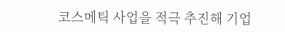코스메틱 사업을 적극 추진해 기업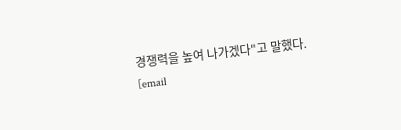경쟁력을 높여 나가겠다"고 말했다.
[email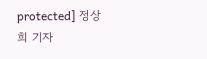protected] 정상희 기자